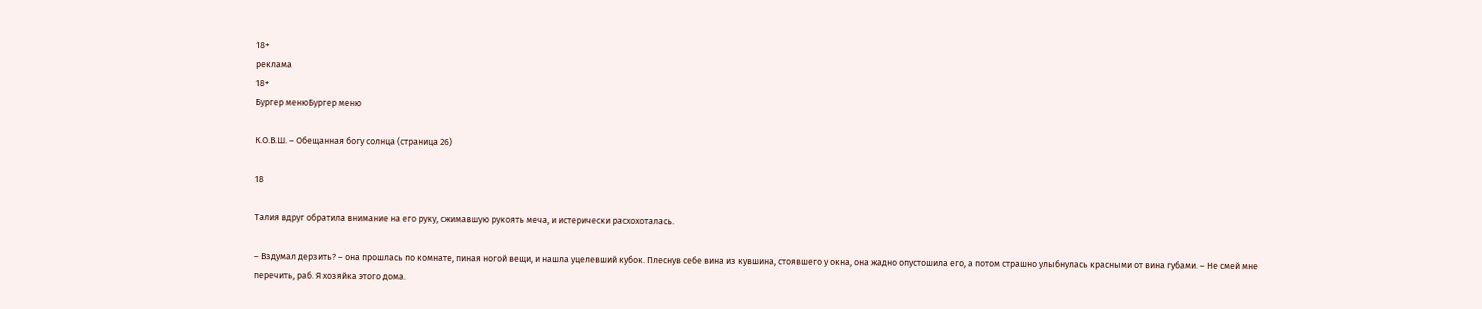18+
реклама
18+
Бургер менюБургер меню

К.О.В.Ш. – Обещанная богу солнца (страница 26)

18

Талия вдруг обратила внимание на его руку, сжимавшую рукоять меча, и истерически расхохоталась.

– Вздумал дерзить? – она прошлась по комнате, пиная ногой вещи, и нашла уцелевший кубок. Плеснув себе вина из кувшина, стоявшего у окна, она жадно опустошила его, а потом страшно улыбнулась красными от вина губами. – Не смей мне перечить, раб. Я хозяйка этого дома.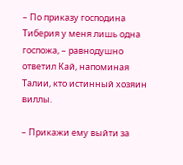– По приказу господина Тиберия у меня лишь одна госпожа, – равнодушно ответил Кай, напоминая Талии, кто истинный хозяин виллы.

– Прикажи ему выйти за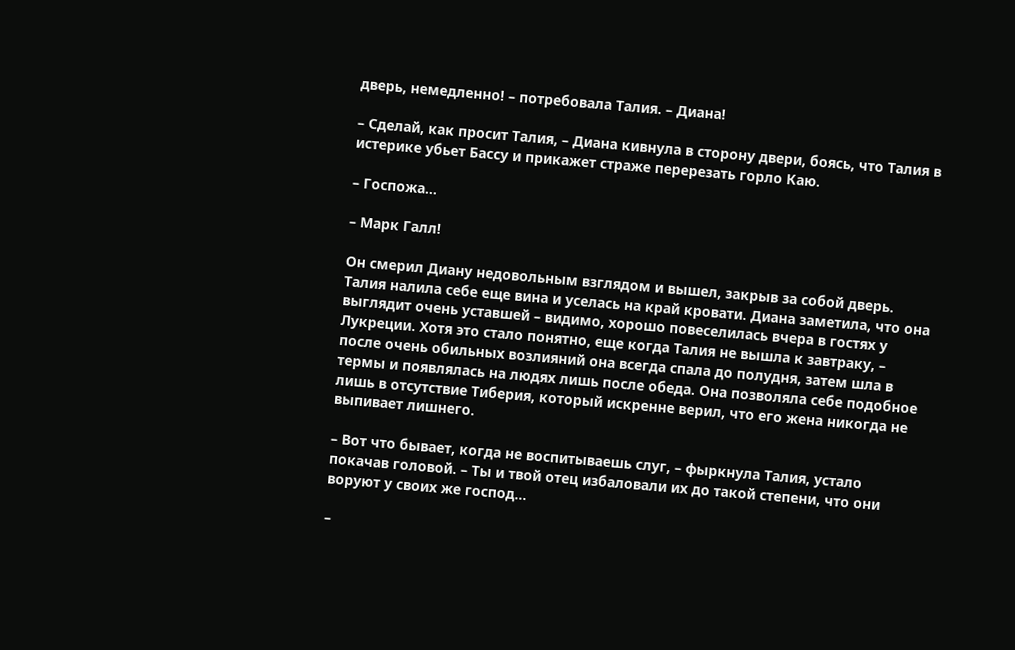дверь, немедленно! – потребовала Талия. – Диана!

– Сделай, как просит Талия, – Диана кивнула в сторону двери, боясь, что Талия в истерике убьет Бассу и прикажет страже перерезать горло Каю.

– Госпожа…

– Марк Галл!

Он смерил Диану недовольным взглядом и вышел, закрыв за собой дверь. Талия налила себе еще вина и уселась на край кровати. Диана заметила, что она выглядит очень уставшей – видимо, хорошо повеселилась вчера в гостях у Лукреции. Хотя это стало понятно, еще когда Талия не вышла к завтраку, – после очень обильных возлияний она всегда спала до полудня, затем шла в термы и появлялась на людях лишь после обеда. Она позволяла себе подобное лишь в отсутствие Тиберия, который искренне верил, что его жена никогда не выпивает лишнего.

– Вот что бывает, когда не воспитываешь слуг, – фыркнула Талия, устало покачав головой. – Ты и твой отец избаловали их до такой степени, что они воруют у своих же господ…

–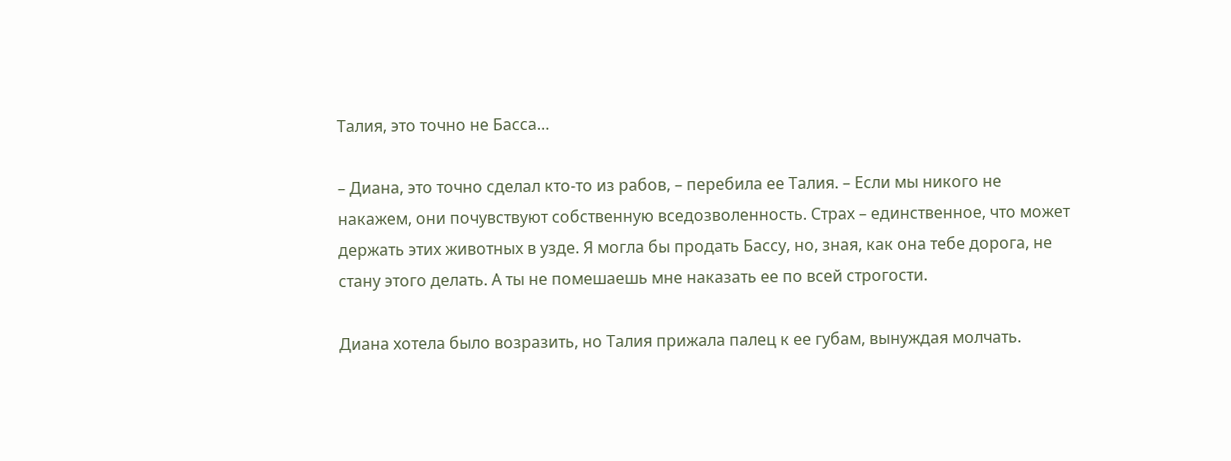Талия, это точно не Басса…

– Диана, это точно сделал кто-то из рабов, – перебила ее Талия. – Если мы никого не накажем, они почувствуют собственную вседозволенность. Страх – единственное, что может держать этих животных в узде. Я могла бы продать Бассу, но, зная, как она тебе дорога, не стану этого делать. А ты не помешаешь мне наказать ее по всей строгости.

Диана хотела было возразить, но Талия прижала палец к ее губам, вынуждая молчать.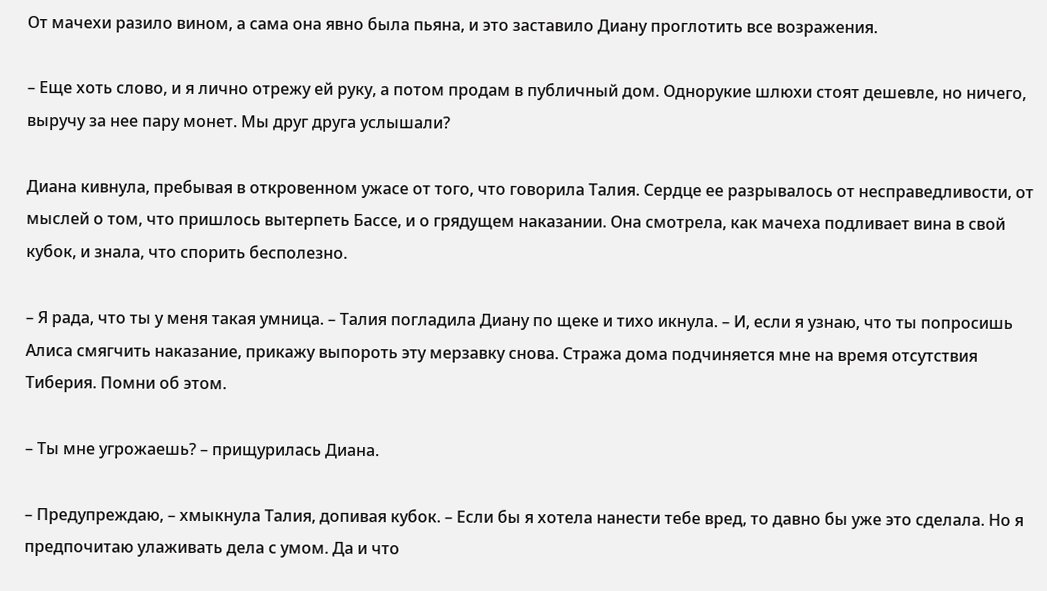От мачехи разило вином, а сама она явно была пьяна, и это заставило Диану проглотить все возражения.

– Еще хоть слово, и я лично отрежу ей руку, а потом продам в публичный дом. Однорукие шлюхи стоят дешевле, но ничего, выручу за нее пару монет. Мы друг друга услышали?

Диана кивнула, пребывая в откровенном ужасе от того, что говорила Талия. Сердце ее разрывалось от несправедливости, от мыслей о том, что пришлось вытерпеть Бассе, и о грядущем наказании. Она смотрела, как мачеха подливает вина в свой кубок, и знала, что спорить бесполезно.

– Я рада, что ты у меня такая умница. – Талия погладила Диану по щеке и тихо икнула. – И, если я узнаю, что ты попросишь Алиса смягчить наказание, прикажу выпороть эту мерзавку снова. Стража дома подчиняется мне на время отсутствия Тиберия. Помни об этом.

– Ты мне угрожаешь? – прищурилась Диана.

– Предупреждаю, – хмыкнула Талия, допивая кубок. – Если бы я хотела нанести тебе вред, то давно бы уже это сделала. Но я предпочитаю улаживать дела с умом. Да и что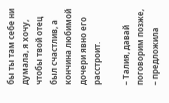бы ты там себе ни думала, я хочу, чтобы твой отец был счастлив, а кончина любимой дочери явно его расстроит.

– Талия, давай поговорим позже, – предложила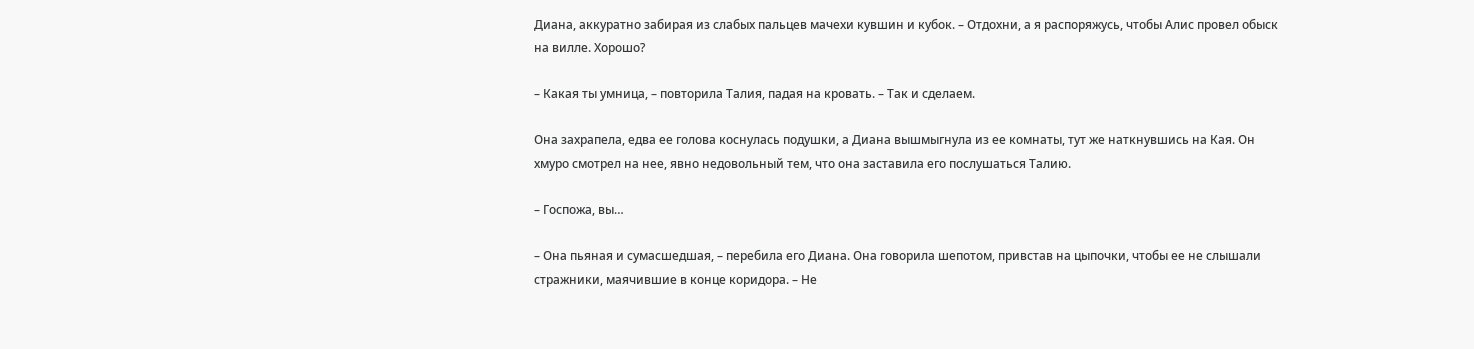Диана, аккуратно забирая из слабых пальцев мачехи кувшин и кубок. – Отдохни, а я распоряжусь, чтобы Алис провел обыск на вилле. Хорошо?

– Какая ты умница, – повторила Талия, падая на кровать. – Так и сделаем.

Она захрапела, едва ее голова коснулась подушки, а Диана вышмыгнула из ее комнаты, тут же наткнувшись на Кая. Он хмуро смотрел на нее, явно недовольный тем, что она заставила его послушаться Талию.

– Госпожа, вы…

– Она пьяная и сумасшедшая, – перебила его Диана. Она говорила шепотом, привстав на цыпочки, чтобы ее не слышали стражники, маячившие в конце коридора. – Не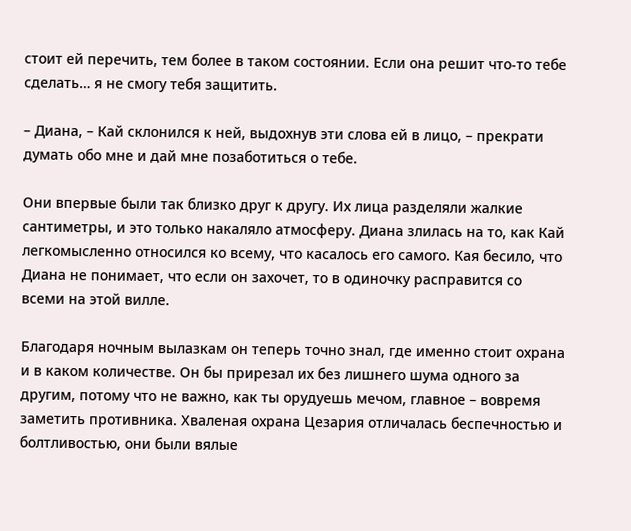стоит ей перечить, тем более в таком состоянии. Если она решит что-то тебе сделать… я не смогу тебя защитить.

– Диана, – Кай склонился к ней, выдохнув эти слова ей в лицо, – прекрати думать обо мне и дай мне позаботиться о тебе.

Они впервые были так близко друг к другу. Их лица разделяли жалкие сантиметры, и это только накаляло атмосферу. Диана злилась на то, как Кай легкомысленно относился ко всему, что касалось его самого. Кая бесило, что Диана не понимает, что если он захочет, то в одиночку расправится со всеми на этой вилле.

Благодаря ночным вылазкам он теперь точно знал, где именно стоит охрана и в каком количестве. Он бы прирезал их без лишнего шума одного за другим, потому что не важно, как ты орудуешь мечом, главное – вовремя заметить противника. Хваленая охрана Цезария отличалась беспечностью и болтливостью, они были вялые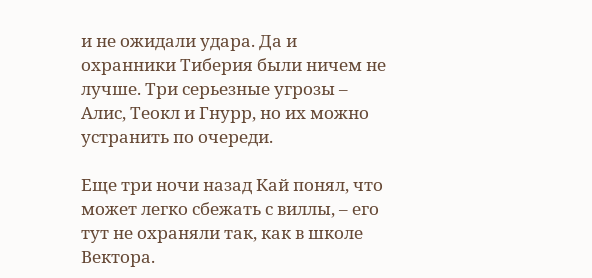и не ожидали удара. Да и охранники Тиберия были ничем не лучше. Три серьезные угрозы – Алис, Теокл и Гнурр, но их можно устранить по очереди.

Еще три ночи назад Кай понял, что может легко сбежать с виллы, – его тут не охраняли так, как в школе Вектора.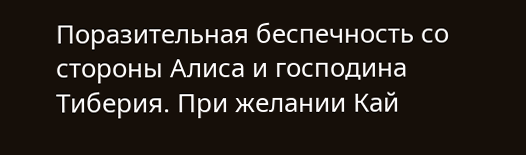Поразительная беспечность со стороны Алиса и господина Тиберия. При желании Кай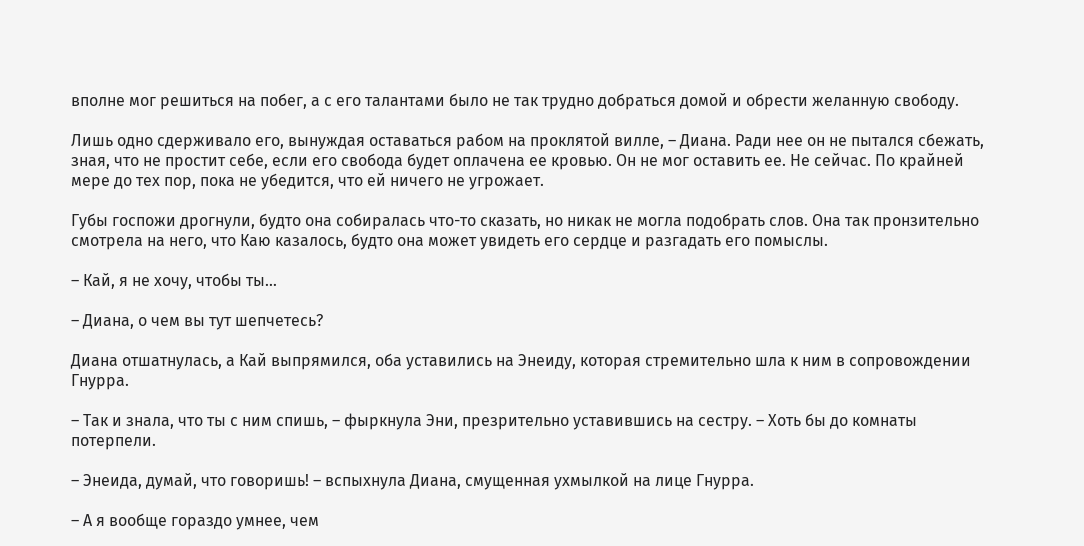вполне мог решиться на побег, а с его талантами было не так трудно добраться домой и обрести желанную свободу.

Лишь одно сдерживало его, вынуждая оставаться рабом на проклятой вилле, – Диана. Ради нее он не пытался сбежать, зная, что не простит себе, если его свобода будет оплачена ее кровью. Он не мог оставить ее. Не сейчас. По крайней мере до тех пор, пока не убедится, что ей ничего не угрожает.

Губы госпожи дрогнули, будто она собиралась что-то сказать, но никак не могла подобрать слов. Она так пронзительно смотрела на него, что Каю казалось, будто она может увидеть его сердце и разгадать его помыслы.

– Кай, я не хочу, чтобы ты…

– Диана, о чем вы тут шепчетесь?

Диана отшатнулась, а Кай выпрямился, оба уставились на Энеиду, которая стремительно шла к ним в сопровождении Гнурра.

– Так и знала, что ты с ним спишь, – фыркнула Эни, презрительно уставившись на сестру. – Хоть бы до комнаты потерпели.

– Энеида, думай, что говоришь! – вспыхнула Диана, смущенная ухмылкой на лице Гнурра.

– А я вообще гораздо умнее, чем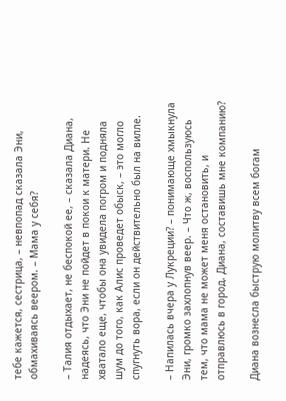тебе кажется, сестрица, – невпопад сказала Эни, обмахиваясь веером. – Мама у себя?

– Талия отдыхает, не беспокой ее, – сказала Диана, надеясь, что Эни не пойдет в покои к матери. Не хватало еще, чтобы она увидела погром и подняла шум до того, как Алис проведет обыск, – это могло спугнуть вора, если он действительно был на вилле.

– Напилась вчера у Лукреции? – понимающе хмыкнула Эни, громко захлопнув веер. – Что ж, воспользуюсь тем, что мама не может меня остановить, и отправлюсь в город. Диана, составишь мне компанию?

Диана вознесла быструю молитву всем богам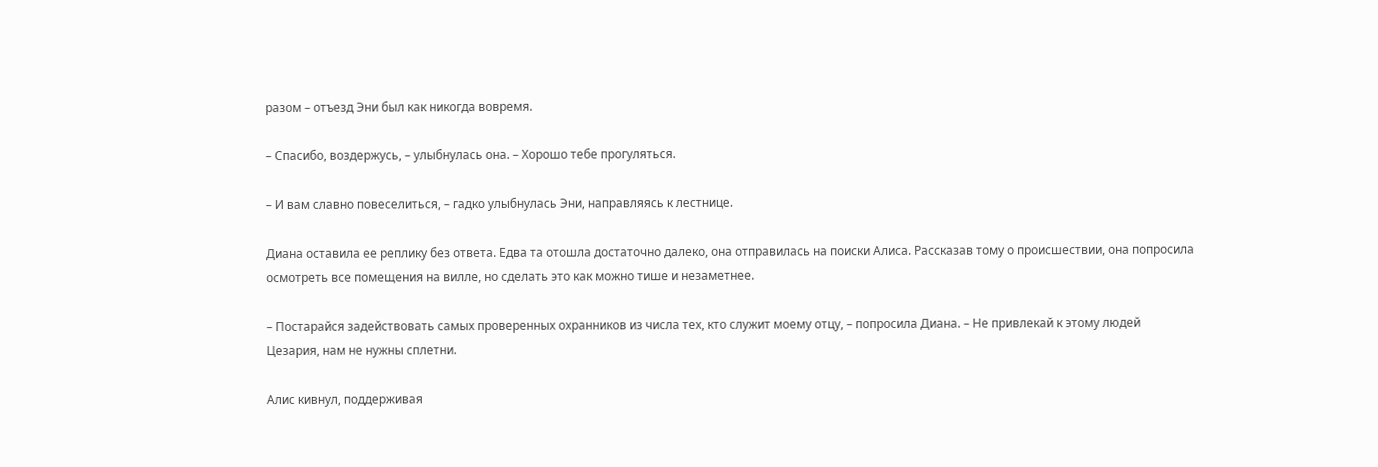разом – отъезд Эни был как никогда вовремя.

– Спасибо, воздержусь, – улыбнулась она. – Хорошо тебе прогуляться.

– И вам славно повеселиться, – гадко улыбнулась Эни, направляясь к лестнице.

Диана оставила ее реплику без ответа. Едва та отошла достаточно далеко, она отправилась на поиски Алиса. Рассказав тому о происшествии, она попросила осмотреть все помещения на вилле, но сделать это как можно тише и незаметнее.

– Постарайся задействовать самых проверенных охранников из числа тех, кто служит моему отцу, – попросила Диана. – Не привлекай к этому людей Цезария, нам не нужны сплетни.

Алис кивнул, поддерживая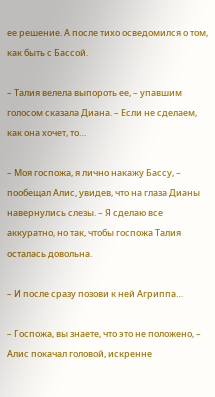ее решение. А после тихо осведомился о том, как быть с Бассой.

– Талия велела выпороть ее, – упавшим голосом сказала Диана. – Если не сделаем, как она хочет, то…

– Моя госпожа, я лично накажу Бассу, – пообещал Алис, увидев, что на глаза Дианы навернулись слезы. – Я сделаю все аккуратно, но так, чтобы госпожа Талия осталась довольна.

– И после сразу позови к ней Агриппа…

– Госпожа, вы знаете, что это не положено, – Алис покачал головой, искренне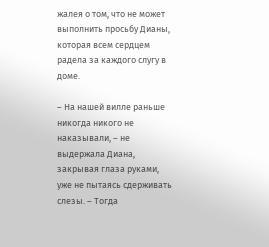жалея о том, что не может выполнить просьбу Дианы, которая всем сердцем радела за каждого слугу в доме.

– На нашей вилле раньше никогда никого не наказывали, – не выдержала Диана, закрывая глаза руками, уже не пытаясь сдерживать слезы. – Тогда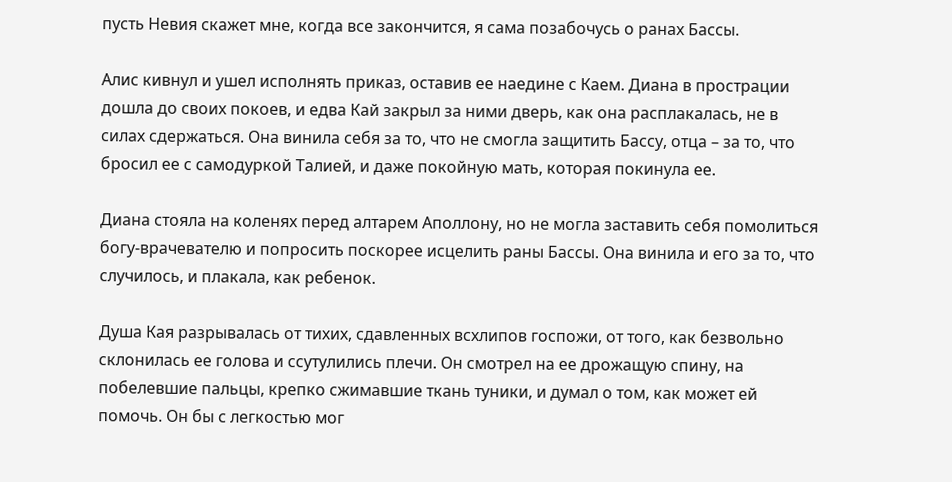пусть Невия скажет мне, когда все закончится, я сама позабочусь о ранах Бассы.

Алис кивнул и ушел исполнять приказ, оставив ее наедине с Каем. Диана в прострации дошла до своих покоев, и едва Кай закрыл за ними дверь, как она расплакалась, не в силах сдержаться. Она винила себя за то, что не смогла защитить Бассу, отца – за то, что бросил ее с самодуркой Талией, и даже покойную мать, которая покинула ее.

Диана стояла на коленях перед алтарем Аполлону, но не могла заставить себя помолиться богу-врачевателю и попросить поскорее исцелить раны Бассы. Она винила и его за то, что случилось, и плакала, как ребенок.

Душа Кая разрывалась от тихих, сдавленных всхлипов госпожи, от того, как безвольно склонилась ее голова и ссутулились плечи. Он смотрел на ее дрожащую спину, на побелевшие пальцы, крепко сжимавшие ткань туники, и думал о том, как может ей помочь. Он бы с легкостью мог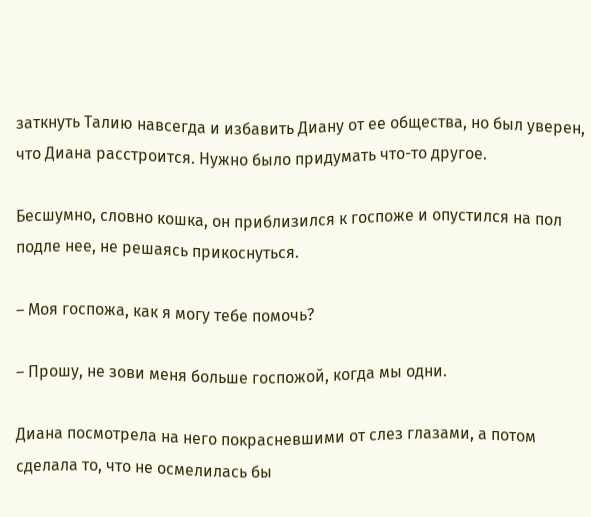заткнуть Талию навсегда и избавить Диану от ее общества, но был уверен, что Диана расстроится. Нужно было придумать что-то другое.

Бесшумно, словно кошка, он приблизился к госпоже и опустился на пол подле нее, не решаясь прикоснуться.

– Моя госпожа, как я могу тебе помочь?

– Прошу, не зови меня больше госпожой, когда мы одни.

Диана посмотрела на него покрасневшими от слез глазами, а потом сделала то, что не осмелилась бы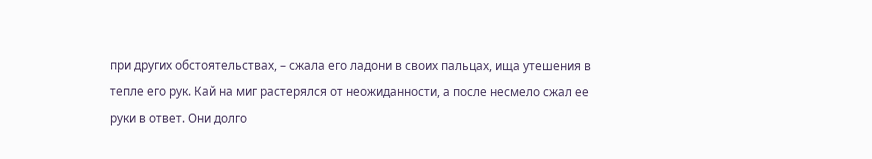при других обстоятельствах, – сжала его ладони в своих пальцах, ища утешения в тепле его рук. Кай на миг растерялся от неожиданности, а после несмело сжал ее руки в ответ. Они долго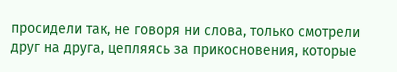просидели так, не говоря ни слова, только смотрели друг на друга, цепляясь за прикосновения, которые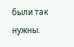были так нужны.